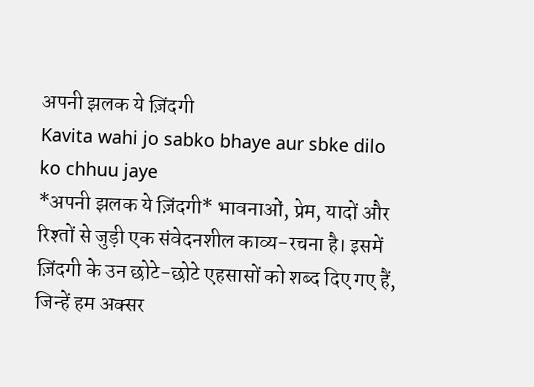अपनी झलक ये ज़िंदगी
Kavita wahi jo sabko bhaye aur sbke dilo ko chhuu jaye
*अपनी झलक ये ज़िंदगी* भावनाओं, प्रेम, यादों और रिश्तों से जुड़ी एक संवेदनशील काव्य-रचना है। इसमें ज़िंदगी के उन छोटे-छोटे एहसासों को शब्द दिए गए हैं, जिन्हें हम अक्सर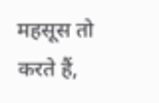महसूस तो करते हैं,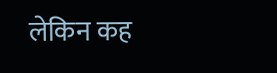लेकिन कह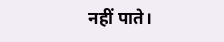नहीं पाते।